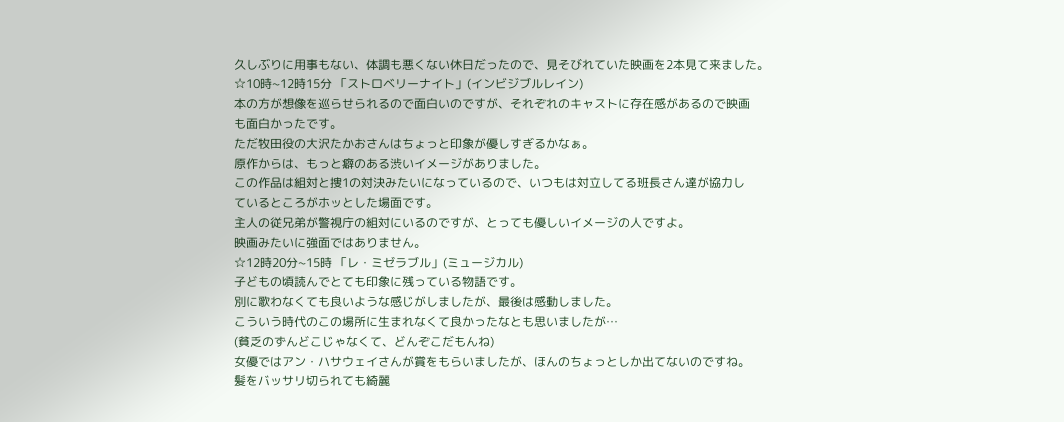久しぶりに用事もない、体調も悪くない休日だったので、見そびれていた映画を2本見て来ました。
☆10時~12時15分 「ストロベリーナイト」(インビジブルレイン)
本の方が想像を巡らせられるので面白いのですが、それぞれのキャストに存在感があるので映画
も面白かったです。
ただ牧田役の大沢たかおさんはちょっと印象が優しすぎるかなぁ。
原作からは、もっと癖のある渋いイメージがありました。
この作品は組対と捜1の対決みたいになっているので、いつもは対立してる班長さん達が協力し
ているところがホッとした場面です。
主人の従兄弟が警視庁の組対にいるのですが、とっても優しいイメージの人ですよ。
映画みたいに強面ではありません。
☆12時20分~15時 「レ・ミゼラブル」(ミュージカル)
子どもの頃読んでとても印象に残っている物語です。
別に歌わなくても良いような感じがしましたが、最後は感動しました。
こういう時代のこの場所に生まれなくて良かったなとも思いましたが…
(貧乏のずんどこじゃなくて、どんぞこだもんね)
女優ではアン・ハサウェイさんが賞をもらいましたが、ほんのちょっとしか出てないのですね。
髪をバッサリ切られても綺麗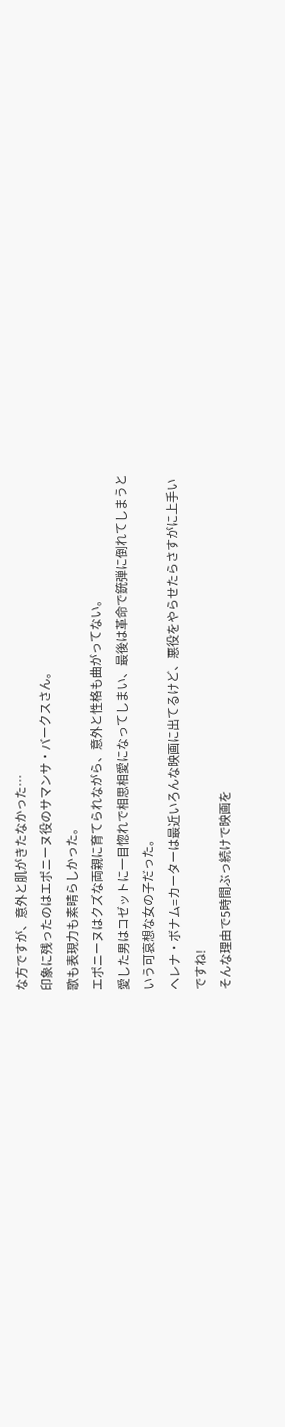な方ですが、意外と肌がきたなかった…
印象に残ったのはエポニーヌ役のサマンサ・バークスさん。
歌も表現力も素晴らしかった。
エポニーヌはクズな両親に育てられながら、意外と性格も曲がってない。
愛した男はコゼットに一目惚れで相思相愛になってしまい、最後は革命で銃弾に倒れてしまうと
いう可哀想な女の子だった。
ヘレナ・ボナム=カーターは最近いろんな映画に出てるけど、悪役をやらせたらさすがに上手い
ですね!
そんな理由で5時間ぶっ続けで映画を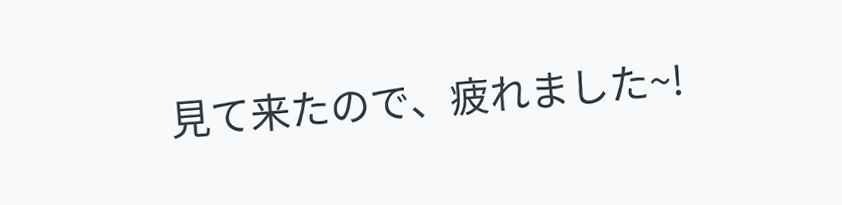見て来たので、疲れました~!